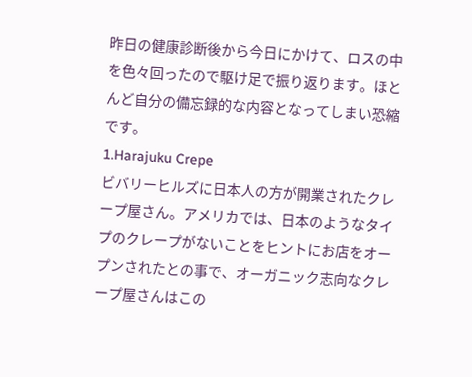昨日の健康診断後から今日にかけて、ロスの中を色々回ったので駆け足で振り返ります。ほとんど自分の備忘録的な内容となってしまい恐縮です。
1.Harajuku Crepe
ビバリーヒルズに日本人の方が開業されたクレープ屋さん。アメリカでは、日本のようなタイプのクレープがないことをヒントにお店をオープンされたとの事で、オーガニック志向なクレープ屋さんはこの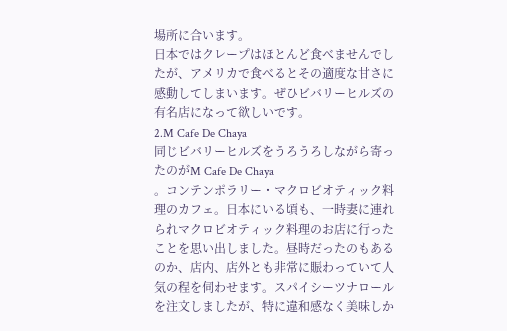場所に合います。
日本ではクレープはほとんど食べませんでしたが、アメリカで食べるとその適度な甘さに感動してしまいます。ぜひビバリーヒルズの有名店になって欲しいです。
2.M Cafe De Chaya
同じビバリーヒルズをうろうろしながら寄ったのがM Cafe De Chaya
。コンテンポラリー・マクロビオティック料理のカフェ。日本にいる頃も、一時妻に連れられマクロビオティック料理のお店に行ったことを思い出しました。昼時だったのもあるのか、店内、店外とも非常に賑わっていて人気の程を伺わせます。スパイシーツナロールを注文しましたが、特に違和感なく美味しか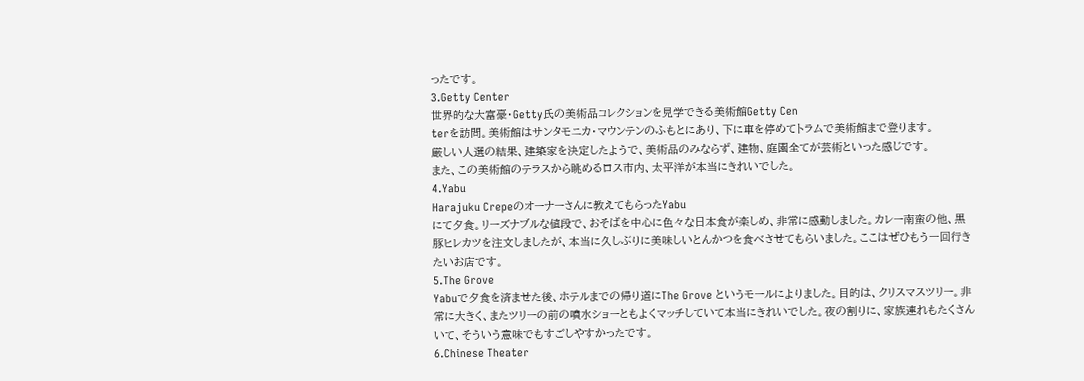ったです。
3.Getty Center
世界的な大富豪・Getty氏の美術品コレクションを見学できる美術館Getty Cen
terを訪問。美術館はサンタモニカ・マウンテンのふもとにあり、下に車を停めてトラムで美術館まで登ります。
厳しい人選の結果、建築家を決定したようで、美術品のみならず、建物、庭園全てが芸術といった感じです。
また、この美術館のテラスから眺めるロス市内、太平洋が本当にきれいでした。
4.Yabu
Harajuku Crepeのオーナーさんに教えてもらったYabu
にて夕食。リーズナブルな値段で、おそばを中心に色々な日本食が楽しめ、非常に感動しました。カレー南蛮の他、黒豚ヒレカツを注文しましたが、本当に久しぶりに美味しいとんかつを食べさせてもらいました。ここはぜひもう一回行きたいお店です。
5.The Grove
Yabuで夕食を済ませた後、ホテルまでの帰り道にThe Grove というモールによりました。目的は、クリスマスツリー。非常に大きく、またツリーの前の噴水ショーともよくマッチしていて本当にきれいでした。夜の割りに、家族連れもたくさんいて、そういう意味でもすごしやすかったです。
6.Chinese Theater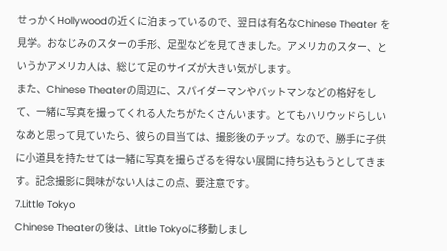せっかくHollywoodの近くに泊まっているので、翌日は有名なChinese Theater を見学。おなじみのスターの手形、足型などを見てきました。アメリカのスター、というかアメリカ人は、総じて足のサイズが大きい気がします。
また、Chinese Theaterの周辺に、スパイダーマンやバットマンなどの格好をして、一緒に写真を撮ってくれる人たちがたくさんいます。とてもハリウッドらしいなあと思って見ていたら、彼らの目当ては、撮影後のチップ。なので、勝手に子供に小道具を持たせては一緒に写真を撮らざるを得ない展開に持ち込もうとしてきます。記念撮影に興味がない人はこの点、要注意です。
7.Little Tokyo
Chinese Theaterの後は、Little Tokyoに移動しまし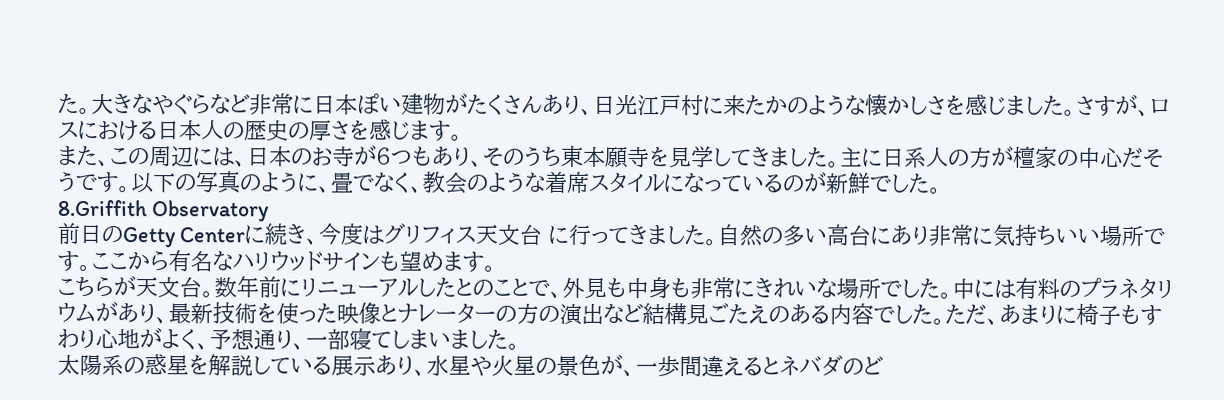た。大きなやぐらなど非常に日本ぽい建物がたくさんあり、日光江戸村に来たかのような懐かしさを感じました。さすが、ロスにおける日本人の歴史の厚さを感じます。
また、この周辺には、日本のお寺が6つもあり、そのうち東本願寺を見学してきました。主に日系人の方が檀家の中心だそうです。以下の写真のように、畳でなく、教会のような着席スタイルになっているのが新鮮でした。
8.Griffith Observatory
前日のGetty Centerに続き、今度はグリフィス天文台 に行ってきました。自然の多い高台にあり非常に気持ちいい場所です。ここから有名なハリウッドサインも望めます。
こちらが天文台。数年前にリニューアルしたとのことで、外見も中身も非常にきれいな場所でした。中には有料のプラネタリウムがあり、最新技術を使った映像とナレーターの方の演出など結構見ごたえのある内容でした。ただ、あまりに椅子もすわり心地がよく、予想通り、一部寝てしまいました。
太陽系の惑星を解説している展示あり、水星や火星の景色が、一歩間違えるとネバダのど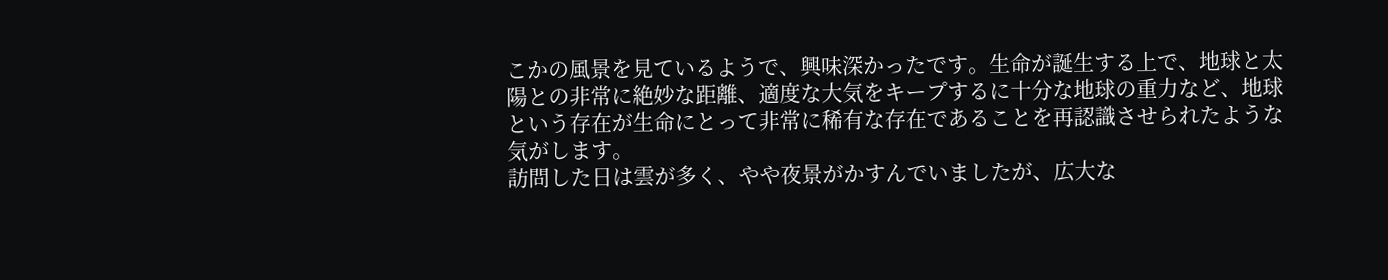こかの風景を見ているようで、興味深かったです。生命が誕生する上で、地球と太陽との非常に絶妙な距離、適度な大気をキープするに十分な地球の重力など、地球という存在が生命にとって非常に稀有な存在であることを再認識させられたような気がします。
訪問した日は雲が多く、やや夜景がかすんでいましたが、広大な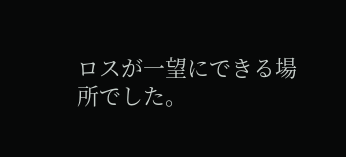ロスが一望にできる場所でした。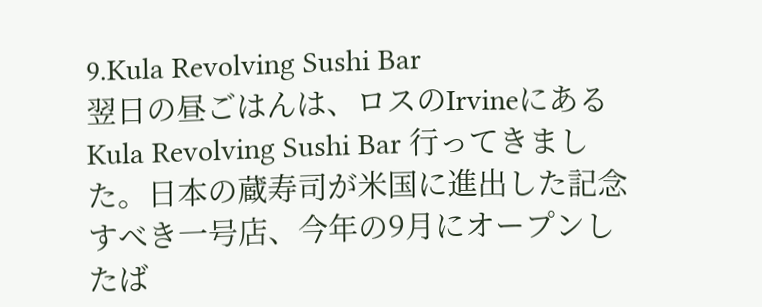9.Kula Revolving Sushi Bar
翌日の昼ごはんは、ロスのIrvineにあるKula Revolving Sushi Bar 行ってきました。日本の蔵寿司が米国に進出した記念すべき一号店、今年の9月にオープンしたば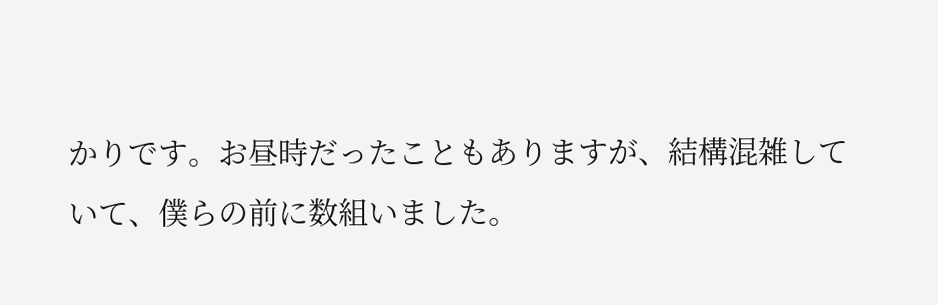かりです。お昼時だったこともありますが、結構混雑していて、僕らの前に数組いました。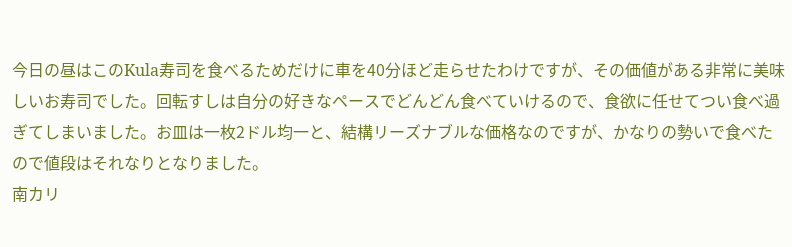今日の昼はこのKula寿司を食べるためだけに車を40分ほど走らせたわけですが、その価値がある非常に美味しいお寿司でした。回転すしは自分の好きなペースでどんどん食べていけるので、食欲に任せてつい食べ過ぎてしまいました。お皿は一枚2ドル均一と、結構リーズナブルな価格なのですが、かなりの勢いで食べたので値段はそれなりとなりました。
南カリ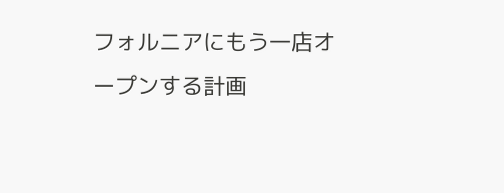フォルニアにもう一店オープンする計画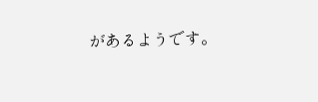があるようです。